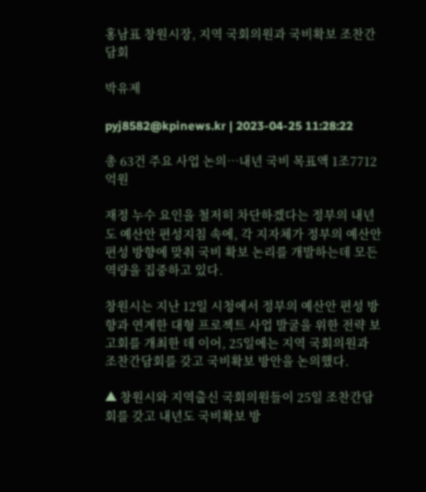홍남표 창원시장, 지역 국회의원과 국비확보 조찬간담회

박유제

pyj8582@kpinews.kr | 2023-04-25 11:28:22

총 63건 주요 사업 논의…내년 국비 목표액 1조7712억원

재정 누수 요인을 철저히 차단하겠다는 정부의 내년도 예산안 편성지침 속에, 각 지자체가 정부의 예산안 편성 방향에 맞춰 국비 확보 논리를 개발하는데 모든 역량을 집중하고 있다.

창원시는 지난 12일 시청에서 정부의 예산안 편성 방향과 연계한 대형 프로젝트 사업 발굴을 위한 전략 보고회를 개최한 데 이어, 25일에는 지역 국회의원과 조찬간담회를 갖고 국비확보 방안을 논의했다.

▲ 창원시와 지역출신 국회의원들이 25일 조찬간담회를 갖고 내년도 국비확보 방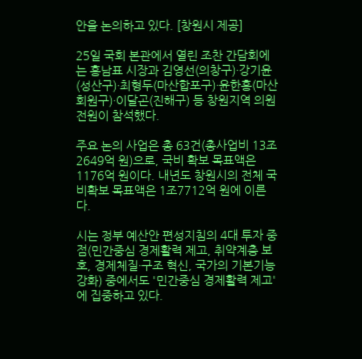안을 논의하고 있다. [창원시 제공]

25일 국회 본관에서 열린 조찬 간담회에는 홍남표 시장과 김영선(의창구)·강기윤(성산구)·최형두(마산합포구)·윤한홍(마산회원구)·이달곤(진해구) 등 창원지역 의원 전원이 참석했다.

주요 논의 사업은 총 63건(총사업비 13조2649억 원)으로, 국비 확보 목표액은 1176억 원이다. 내년도 창원시의 전체 국비확보 목표액은 1조7712억 원에 이른다.

시는 정부 예산안 편성지침의 4대 투자 중점(민간중심 경제활력 제고, 취약계층 보호, 경제체질·구조 혁신, 국가의 기본기능 강화) 중에서도 '민간중심 경제활력 제고'에 집중하고 있다.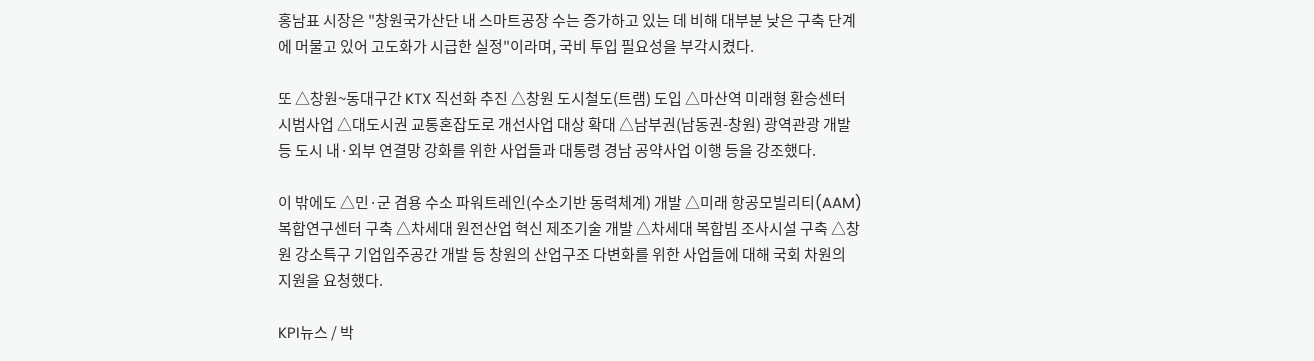홍남표 시장은 "창원국가산단 내 스마트공장 수는 증가하고 있는 데 비해 대부분 낮은 구축 단계에 머물고 있어 고도화가 시급한 실정"이라며, 국비 투입 필요성을 부각시켰다.

또 △창원~동대구간 KTX 직선화 추진 △창원 도시철도(트램) 도입 △마산역 미래형 환승센터 시범사업 △대도시권 교통혼잡도로 개선사업 대상 확대 △남부권(남동권-창원) 광역관광 개발 등 도시 내·외부 연결망 강화를 위한 사업들과 대통령 경남 공약사업 이행 등을 강조했다.

이 밖에도 △민·군 겸용 수소 파워트레인(수소기반 동력체계) 개발 △미래 항공모빌리티(AAM) 복합연구센터 구축 △차세대 원전산업 혁신 제조기술 개발 △차세대 복합빔 조사시설 구축 △창원 강소특구 기업입주공간 개발 등 창원의 산업구조 다변화를 위한 사업들에 대해 국회 차원의 지원을 요청했다.

KPI뉴스 / 박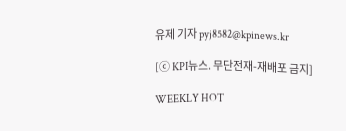유제 기자 pyj8582@kpinews.kr

[ⓒ KPI뉴스. 무단전재-재배포 금지]

WEEKLY HOT